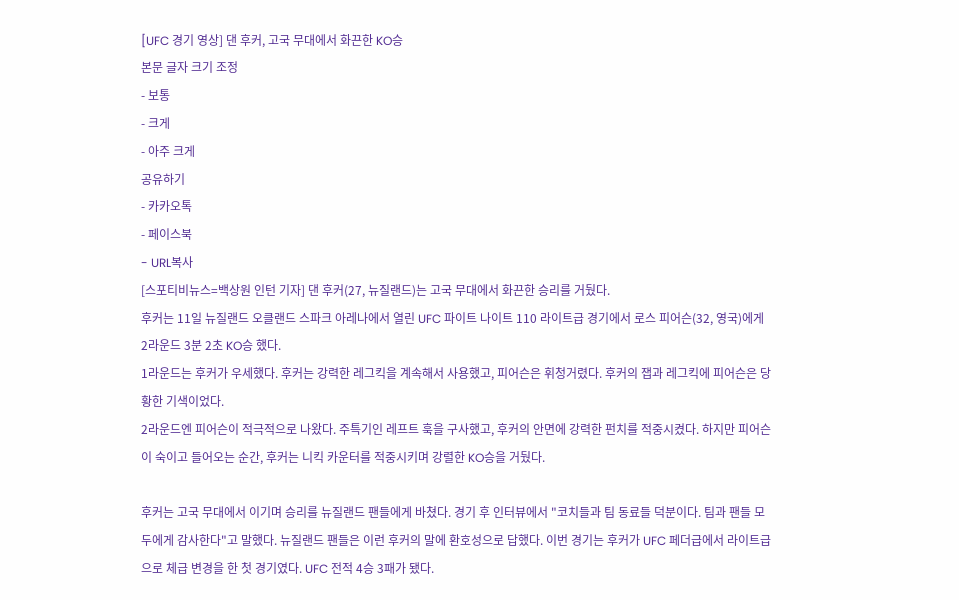[UFC 경기 영상] 댄 후커, 고국 무대에서 화끈한 KO승
본문 글자 크기 조정
- 보통
- 크게
- 아주 크게
공유하기
- 카카오톡
- 페이스북
- URL복사
[스포티비뉴스=백상원 인턴 기자] 댄 후커(27, 뉴질랜드)는 고국 무대에서 화끈한 승리를 거뒀다.
후커는 11일 뉴질랜드 오클랜드 스파크 아레나에서 열린 UFC 파이트 나이트 110 라이트급 경기에서 로스 피어슨(32, 영국)에게 2라운드 3분 2초 KO승 했다.
1라운드는 후커가 우세했다. 후커는 강력한 레그킥을 계속해서 사용했고, 피어슨은 휘청거렸다. 후커의 잽과 레그킥에 피어슨은 당황한 기색이었다.
2라운드엔 피어슨이 적극적으로 나왔다. 주특기인 레프트 훅을 구사했고, 후커의 안면에 강력한 펀치를 적중시켰다. 하지만 피어슨이 숙이고 들어오는 순간, 후커는 니킥 카운터를 적중시키며 강렬한 KO승을 거뒀다.

후커는 고국 무대에서 이기며 승리를 뉴질랜드 팬들에게 바쳤다. 경기 후 인터뷰에서 "코치들과 팀 동료들 덕분이다. 팀과 팬들 모두에게 감사한다"고 말했다. 뉴질랜드 팬들은 이런 후커의 말에 환호성으로 답했다. 이번 경기는 후커가 UFC 페더급에서 라이트급으로 체급 변경을 한 첫 경기였다. UFC 전적 4승 3패가 됐다.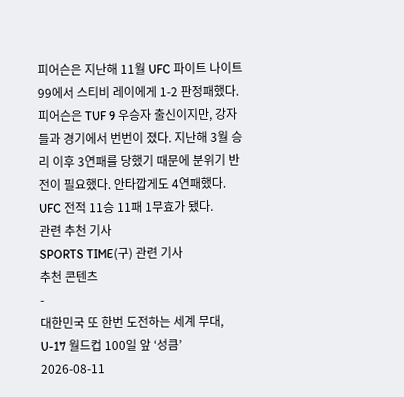피어슨은 지난해 11월 UFC 파이트 나이트 99에서 스티비 레이에게 1-2 판정패했다. 피어슨은 TUF 9 우승자 출신이지만, 강자들과 경기에서 번번이 졌다. 지난해 3월 승리 이후 3연패를 당했기 때문에 분위기 반전이 필요했다. 안타깝게도 4연패했다. UFC 전적 11승 11패 1무효가 됐다.
관련 추천 기사
SPORTS TIME(구) 관련 기사
추천 콘텐츠
-
대한민국 또 한번 도전하는 세계 무대, U-17 월드컵 100일 앞 ‘성큼’
2026-08-11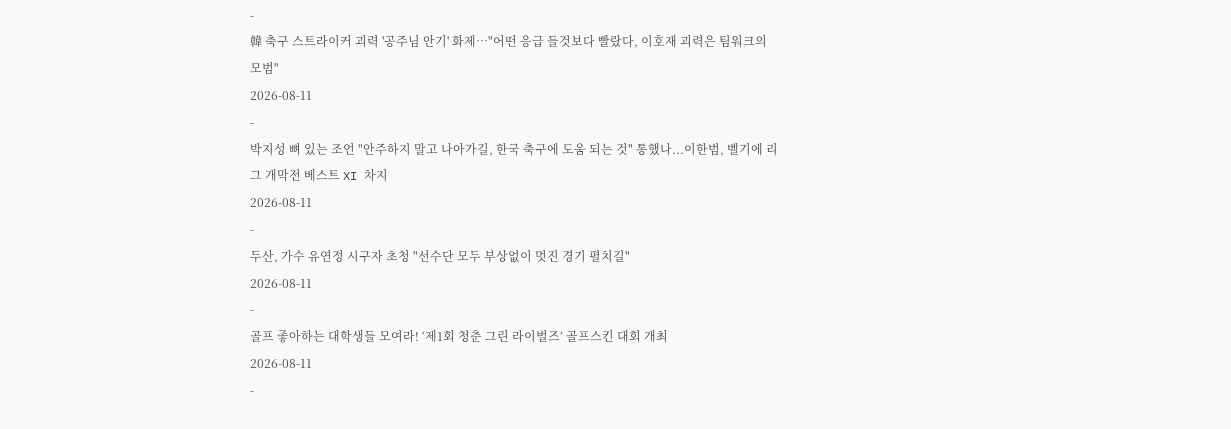-
韓 축구 스트라이커 괴력 '공주님 안기' 화제…"어떤 응급 들것보다 빨랐다, 이호재 괴력은 팀워크의 모범"
2026-08-11
-
박지성 뼈 있는 조언 "안주하지 말고 나아가길, 한국 축구에 도움 되는 것" 통했나...이한범, 벨기에 리그 개막전 베스트 XI 차지
2026-08-11
-
두산, 가수 유연정 시구자 초청 "선수단 모두 부상없이 멋진 경기 펼치길"
2026-08-11
-
골프 좋아하는 대학생들 모여라! ‘제1회 청춘 그린 라이벌즈’ 골프스킨 대회 개최
2026-08-11
-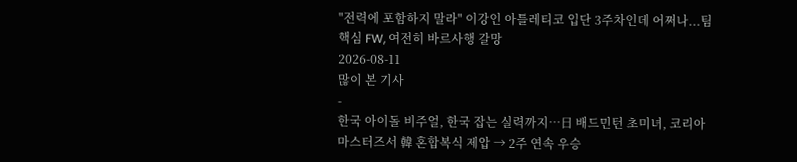"전력에 포함하지 말라" 이강인 아틀레티코 입단 3주차인데 어쩌나...팀 핵심 FW, 여전히 바르사행 갈망
2026-08-11
많이 본 기사
-
한국 아이돌 비주얼, 한국 잡는 실력까지…日 배드민턴 초미녀, 코리아마스터즈서 韓 혼합복식 제압 → 2주 연속 우승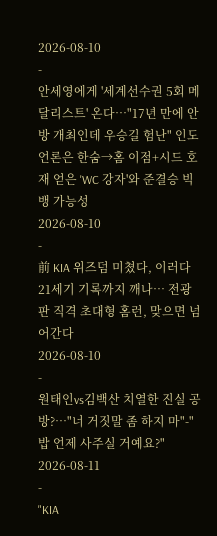2026-08-10
-
안세영에게 '세계선수권 5회 메달리스트' 온다…"17년 만에 안방 개최인데 우승길 험난" 인도 언론은 한숨→홈 이점+시드 호재 얻은 'WC 강자'와 준결승 빅뱅 가능성
2026-08-10
-
前 KIA 위즈덤 미쳤다, 이러다 21세기 기록까지 깨나… 전광판 직격 초대형 홈런, 맞으면 넘어간다
2026-08-10
-
원태인vs김백산 치열한 진실 공방?…"너 거짓말 좀 하지 마"-"밥 언제 사주실 거예요?"
2026-08-11
-
"KIA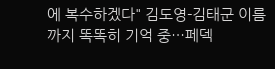에 복수하겠다" 김도영-김태군 이름까지 똑똑히 기억 중…페덱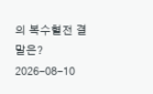의 복수혈전 결말은?
2026-08-10